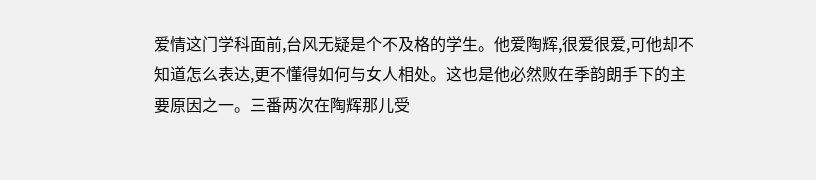爱情这门学科面前,台风无疑是个不及格的学生。他爱陶辉,很爱很爱,可他却不知道怎么表达,更不懂得如何与女人相处。这也是他必然败在季韵朗手下的主要原因之一。三番两次在陶辉那儿受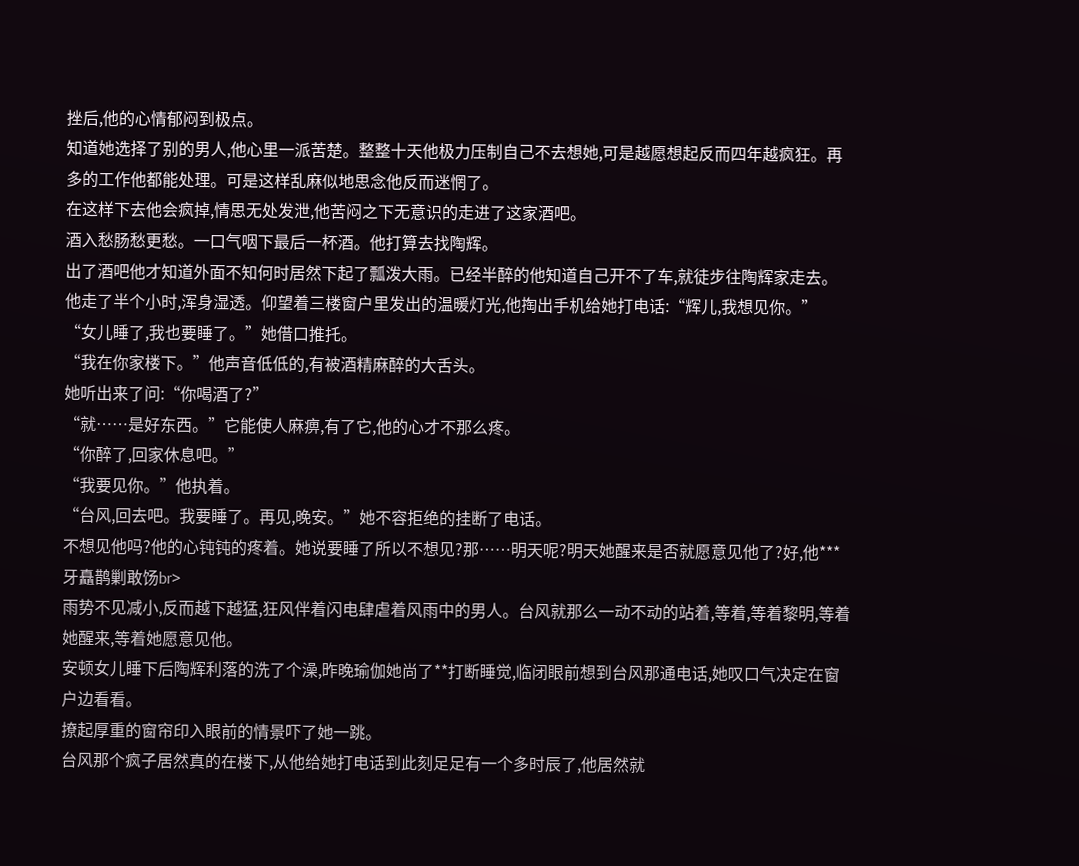挫后,他的心情郁闷到极点。
知道她选择了别的男人,他心里一派苦楚。整整十天他极力压制自己不去想她,可是越愿想起反而四年越疯狂。再多的工作他都能处理。可是这样乱麻似地思念他反而迷惘了。
在这样下去他会疯掉,情思无处发泄,他苦闷之下无意识的走进了这家酒吧。
酒入愁肠愁更愁。一口气咽下最后一杯酒。他打算去找陶辉。
出了酒吧他才知道外面不知何时居然下起了瓢泼大雨。已经半醉的他知道自己开不了车,就徒步往陶辉家走去。
他走了半个小时,浑身湿透。仰望着三楼窗户里发出的温暖灯光,他掏出手机给她打电话:“辉儿,我想见你。”
“女儿睡了,我也要睡了。”她借口推托。
“我在你家楼下。”他声音低低的,有被酒精麻醉的大舌头。
她听出来了问:“你喝酒了?”
“就……是好东西。”它能使人麻痹,有了它,他的心才不那么疼。
“你醉了,回家休息吧。”
“我要见你。”他执着。
“台风,回去吧。我要睡了。再见,晚安。”她不容拒绝的挂断了电话。
不想见他吗?他的心钝钝的疼着。她说要睡了所以不想见?那……明天呢?明天她醒来是否就愿意见他了?好,他***牙矗鹊剿敢饧br>
雨势不见减小,反而越下越猛,狂风伴着闪电肆虐着风雨中的男人。台风就那么一动不动的站着,等着,等着黎明,等着她醒来,等着她愿意见他。
安顿女儿睡下后陶辉利落的洗了个澡,昨晚瑜伽她尚了**打断睡觉,临闭眼前想到台风那通电话,她叹口气决定在窗户边看看。
撩起厚重的窗帘印入眼前的情景吓了她一跳。
台风那个疯子居然真的在楼下,从他给她打电话到此刻足足有一个多时辰了,他居然就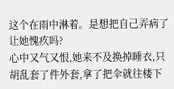这个在雨中淋着。是想把自己弄病了让她愧疚吗?
心中又气又恨,她来不及换掉睡衣,只胡乱套了件外套,拿了把伞就往楼下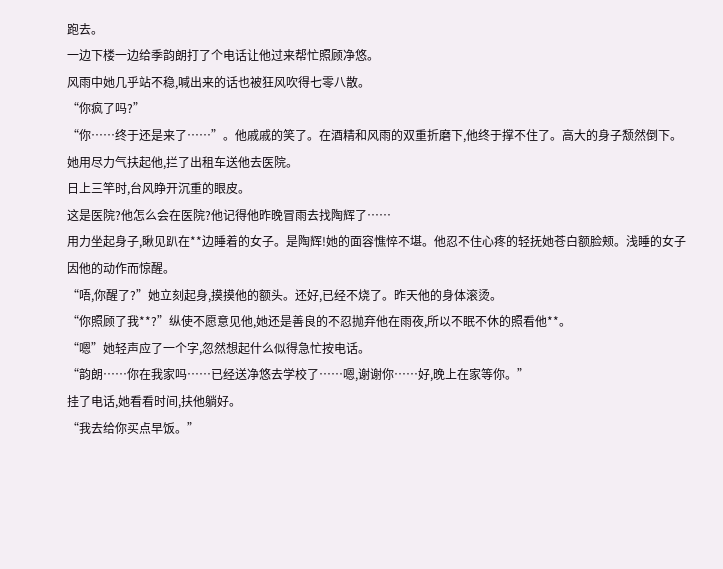跑去。
一边下楼一边给季韵朗打了个电话让他过来帮忙照顾净悠。
风雨中她几乎站不稳,喊出来的话也被狂风吹得七零八散。
“你疯了吗?”
“你……终于还是来了……”。他戚戚的笑了。在酒精和风雨的双重折磨下,他终于撑不住了。高大的身子颓然倒下。
她用尽力气扶起他,拦了出租车送他去医院。
日上三竿时,台风睁开沉重的眼皮。
这是医院?他怎么会在医院?他记得他昨晚冒雨去找陶辉了……
用力坐起身子,瞅见趴在**边睡着的女子。是陶辉!她的面容憔悴不堪。他忍不住心疼的轻抚她苍白额脸颊。浅睡的女子因他的动作而惊醒。
“唔,你醒了?”她立刻起身,摸摸他的额头。还好,已经不烧了。昨天他的身体滚烫。
“你照顾了我**?”纵使不愿意见他,她还是善良的不忍抛弃他在雨夜,所以不眠不休的照看他**。
“嗯”她轻声应了一个字,忽然想起什么似得急忙按电话。
“韵朗……你在我家吗……已经送净悠去学校了……嗯,谢谢你……好,晚上在家等你。”
挂了电话,她看看时间,扶他躺好。
“我去给你买点早饭。”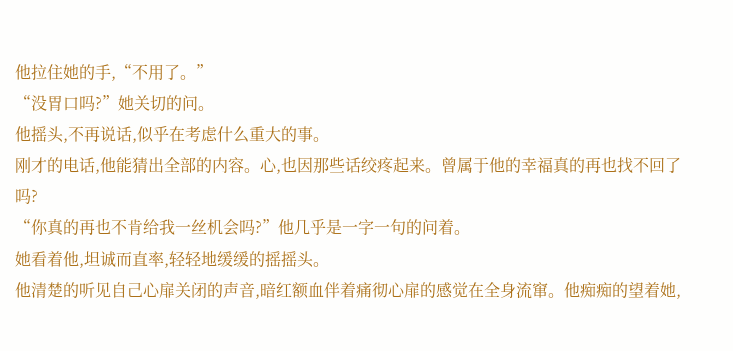他拉住她的手,“不用了。”
“没胃口吗?”她关切的问。
他摇头,不再说话,似乎在考虑什么重大的事。
刚才的电话,他能猜出全部的内容。心,也因那些话绞疼起来。曾属于他的幸福真的再也找不回了吗?
“你真的再也不肯给我一丝机会吗?”他几乎是一字一句的问着。
她看着他,坦诚而直率,轻轻地缓缓的摇摇头。
他清楚的听见自己心扉关闭的声音,暗红额血伴着痛彻心扉的感觉在全身流窜。他痴痴的望着她,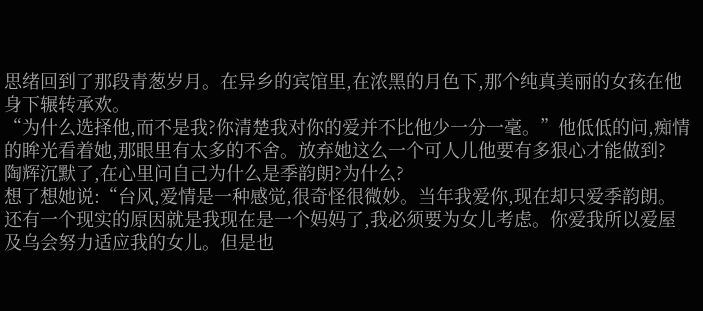思绪回到了那段青葱岁月。在异乡的宾馆里,在浓黑的月色下,那个纯真美丽的女孩在他身下辗转承欢。
“为什么选择他,而不是我?你清楚我对你的爱并不比他少一分一毫。”他低低的问,痴情的眸光看着她,那眼里有太多的不舍。放弃她这么一个可人儿他要有多狠心才能做到?
陶辉沉默了,在心里问自己为什么是季韵朗?为什么?
想了想她说:“台风,爱情是一种感觉,很奇怪很微妙。当年我爱你,现在却只爱季韵朗。还有一个现实的原因就是我现在是一个妈妈了,我必须要为女儿考虑。你爱我所以爱屋及乌会努力适应我的女儿。但是也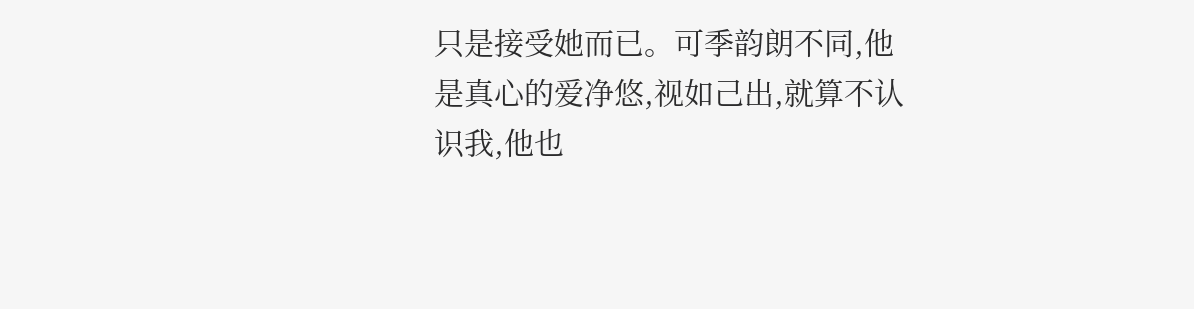只是接受她而已。可季韵朗不同,他是真心的爱净悠,视如己出,就算不认识我,他也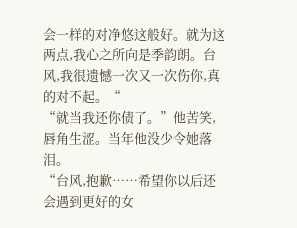会一样的对净悠这般好。就为这两点,我心之所向是季韵朗。台风,我很遗憾一次又一次伤你,真的对不起。“
“就当我还你债了。”他苦笑,唇角生涩。当年他没少令她落泪。
“台风,抱歉……希望你以后还会遇到更好的女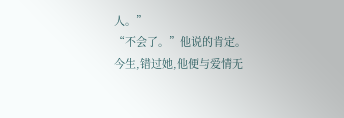人。”
“不会了。”他说的肯定。今生,错过她,他便与爱情无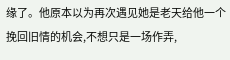缘了。他原本以为再次遇见她是老天给他一个挽回旧情的机会,不想只是一场作弄,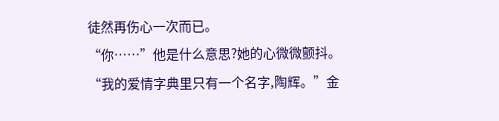徒然再伤心一次而已。
“你……”他是什么意思?她的心微微颤抖。
“我的爱情字典里只有一个名字,陶辉。”金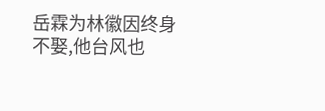岳霖为林徽因终身不娶,他台风也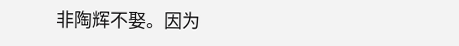非陶辉不娶。因为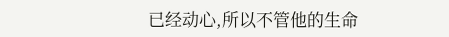已经动心,所以不管他的生命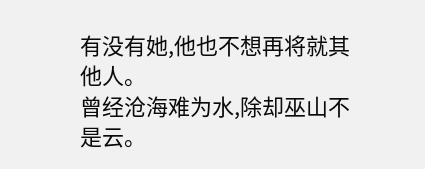有没有她,他也不想再将就其他人。
曾经沧海难为水,除却巫山不是云。